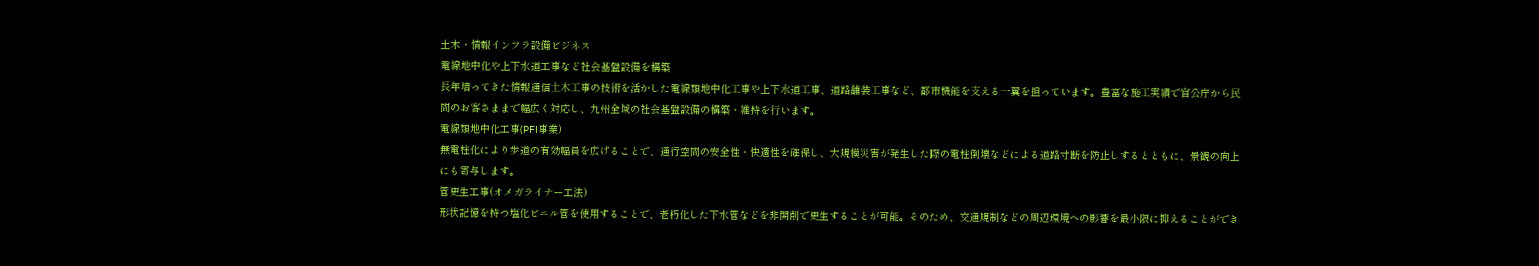土木・情報インフラ設備ビジネス
電線地中化や上下水道工事など社会基盤設備を構築
⻑年培ってきた情報通信⼟⽊⼯事の技術を活かした電線類地中化⼯事や上下⽔道⼯事、道路舗装⼯事など、都市機能を⽀える⼀翼を担っています。豊富な施⼯実績で官公庁から⺠間のお客さままで幅広く対応し、九州全域の社会基盤設備の構築・維持を⾏います。
電線類地中化工事(PFI事業)
無電柱化により歩道の有効幅員を広げることで、通行空間の安全性・快適性を確保し、大規模災害が発生した際の電柱倒壊などによる道路寸断を防止しするとともに、景観の向上にも寄与します。
管更生工事(オメガライナー工法)
形状記憶を持つ塩化ビニル管を使用することで、老朽化した下水管などを非開削で更生することが可能。そのため、交通規制などの周辺環境への影響を最小限に抑えることができ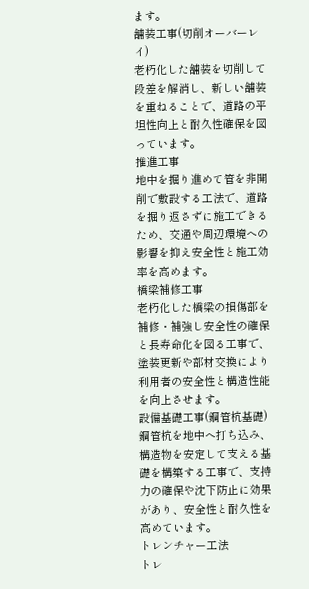ます。
舗装工事(切削オーバーレイ)
老朽化した舗装を切削して段差を解消し、新しい舗装を重ねることで、道路の平坦性向上と耐久性確保を図っています。
推進工事
地中を掘り進めて管を非開削で敷設する工法で、道路を掘り返さずに施工できるため、交通や周辺環境への影響を抑え安全性と施工効率を高めます。
橋梁補修工事
老朽化した橋梁の損傷部を補修・補強し安全性の確保と長寿命化を図る工事で、塗装更新や部材交換により利用者の安全性と構造性能を向上させます。
設備基礎工事(鋼管杭基礎)
鋼管杭を地中へ打ち込み、構造物を安定して支える基礎を構築する工事で、支持力の確保や沈下防止に効果があり、安全性と耐久性を高めています。
トレンチャー工法
トレ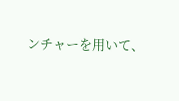ンチャーを用いて、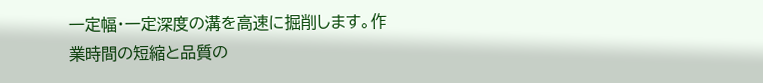一定幅・一定深度の溝を高速に掘削します。作業時間の短縮と品質の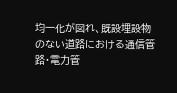均一化が図れ、既設埋設物のない道路における通信管路・電力管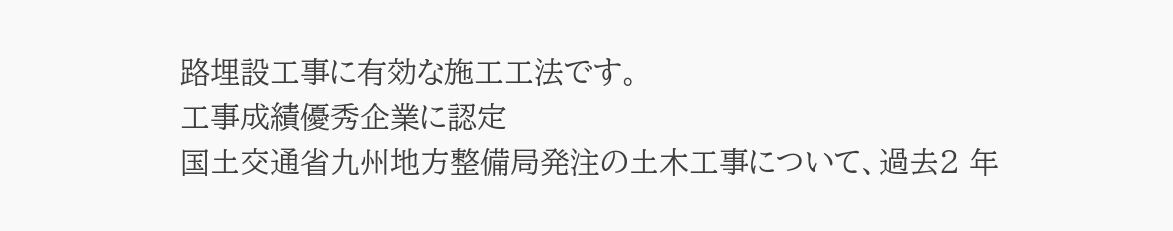路埋設工事に有効な施工工法です。
工事成績優秀企業に認定
国土交通省九州地方整備局発注の土木工事について、過去2 年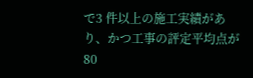で3 件以上の施工実績があり、かつ工事の評定平均点が80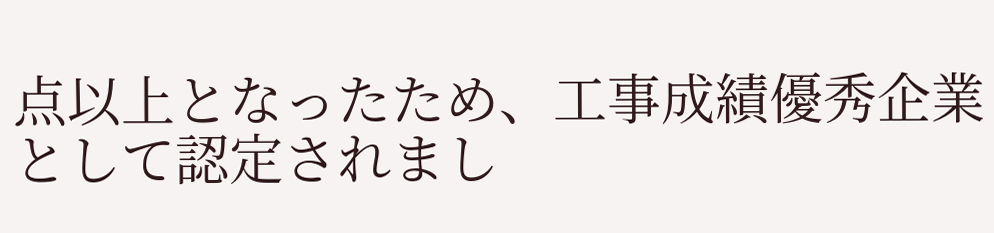点以上となったため、工事成績優秀企業として認定されまし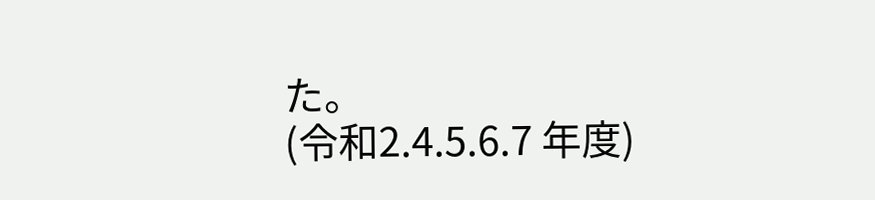た。
(令和2.4.5.6.7 年度)